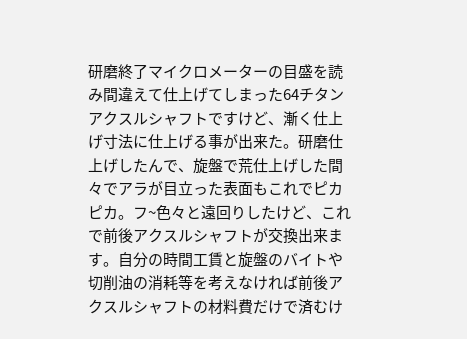研磨終了マイクロメーターの目盛を読み間違えて仕上げてしまった64チタンアクスルシャフトですけど、漸く仕上げ寸法に仕上げる事が出来た。研磨仕上げしたんで、旋盤で荒仕上げした間々でアラが目立った表面もこれでピカピカ。フ~色々と遠回りしたけど、これで前後アクスルシャフトが交換出来ます。自分の時間工賃と旋盤のバイトや切削油の消耗等を考えなければ前後アクスルシャフトの材料費だけで済むけ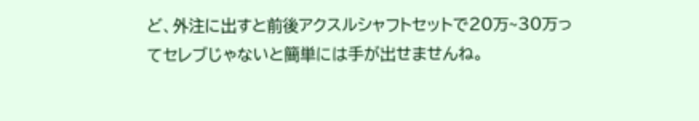ど、外注に出すと前後アクスルシャフトセットで20万~30万ってセレブじゃないと簡単には手が出せませんね。